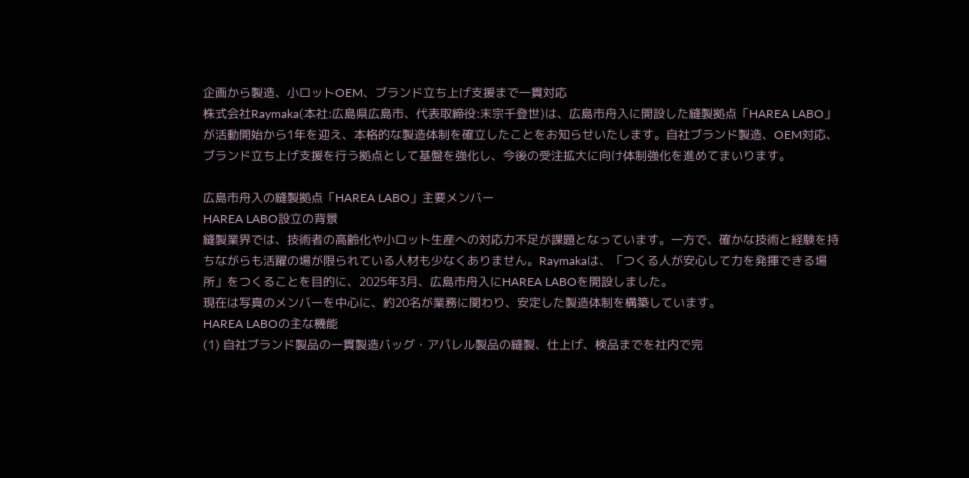企画から製造、小ロットOEM、ブランド立ち上げ支援まで一貫対応
株式会社Raymaka(本社:広島県広島市、代表取締役:末宗千登世)は、広島市舟入に開設した縫製拠点「HAREA LABO」が活動開始から1年を迎え、本格的な製造体制を確立したことをお知らせいたします。自社ブランド製造、OEM対応、ブランド立ち上げ支援を行う拠点として基盤を強化し、今後の受注拡大に向け体制強化を進めてまいります。

広島市舟入の縫製拠点「HAREA LABO」主要メンバー
HAREA LABO設立の背景
縫製業界では、技術者の高齢化や小ロット生産への対応力不足が課題となっています。一方で、確かな技術と経験を持ちながらも活躍の場が限られている人材も少なくありません。Raymakaは、「つくる人が安心して力を発揮できる場所」をつくることを目的に、2025年3月、広島市舟入にHAREA LABOを開設しました。
現在は写真のメンバーを中心に、約20名が業務に関わり、安定した製造体制を構築しています。
HAREA LABOの主な機能
(1) 自社ブランド製品の一貫製造バッグ・アパレル製品の縫製、仕上げ、検品までを社内で完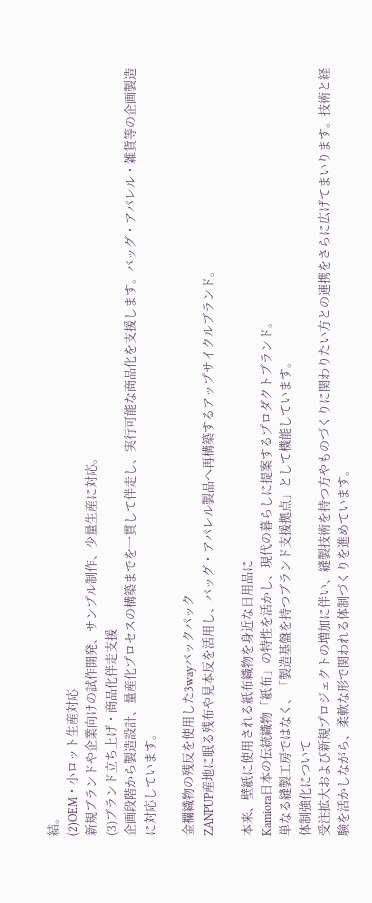結。
(2)OEM・小ロット生産対応
新規ブランドや企業向けの試作開発、サンプル制作、少量生産に対応。
(3)ブランド立ち上げ・商品化伴走支援
企画段階から製造設計、量産化プロセスの構築までを一貫して伴走し、実行可能な商品化を支援します。バッグ・アパレル・雑貨等の企画製造に対応しています。

金襴織物の残反を使用した3wayバックパック
ZANPUP産地に眠る残布や見本反を活用し、バッグ・アパレル製品へ再構築するアップサイクルブランド。

本来、壁紙に使用される紙布織物を身近な日用品に
Kamiora日本の伝統織物「紙布」の特性を活かし、現代の暮らしに提案するプロダクトブランド。
単なる縫製工房ではなく、「製造基盤を持つブランド支援拠点」として機能しています。
体制強化について
受注拡大および新規プロジェクトの増加に伴い、縫製技術を持つ方やものづくりに関わりたい方との連携をさらに広げてまいります。技術と経験を活かしながら、柔軟な形で関われる体制づくりを進めています。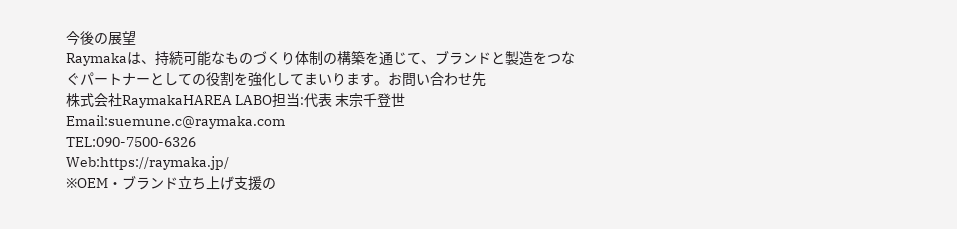今後の展望
Raymakaは、持続可能なものづくり体制の構築を通じて、ブランドと製造をつなぐパートナーとしての役割を強化してまいります。お問い合わせ先
株式会社RaymakaHAREA LABO担当:代表 末宗千登世
Email:suemune.c@raymaka.com
TEL:090-7500-6326
Web:https://raymaka.jp/
※OEM・ブランド立ち上げ支援の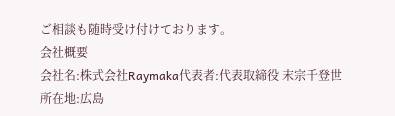ご相談も随時受け付けております。
会社概要
会社名:株式会社Raymaka代表者:代表取締役 末宗千登世
所在地:広島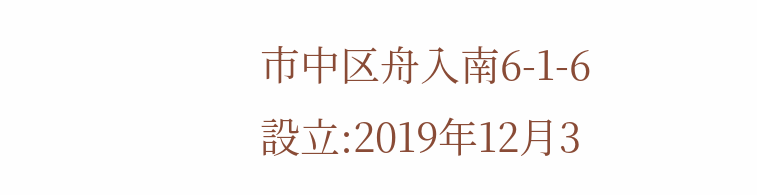市中区舟入南6-1-6
設立:2019年12月3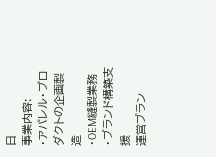日
事業内容:
・アパレル・プロダクトの企画製造
・OEM縫製業務
・ブランド構築支援
運営ブラン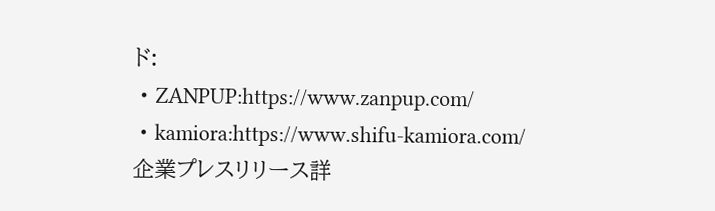ド:
・ZANPUP:https://www.zanpup.com/
・kamiora:https://www.shifu-kamiora.com/
企業プレスリリース詳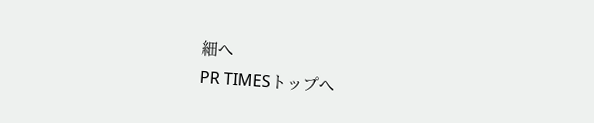細へ
PR TIMESトップへ